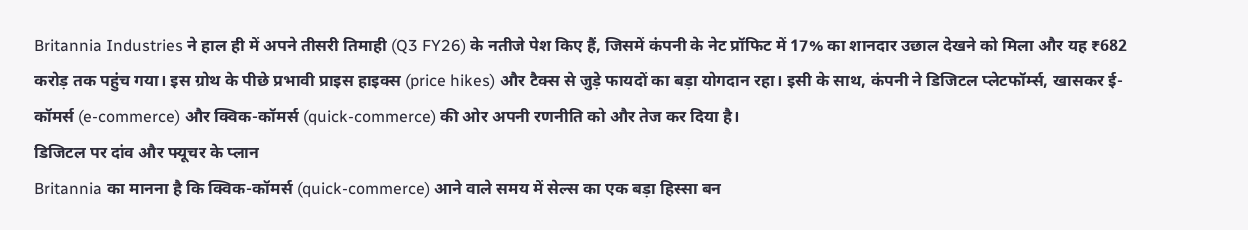Britannia Industries ने हाल ही में अपने तीसरी तिमाही (Q3 FY26) के नतीजे पेश किए हैं, जिसमें कंपनी के नेट प्रॉफिट में 17% का शानदार उछाल देखने को मिला और यह ₹682 करोड़ तक पहुंच गया। इस ग्रोथ के पीछे प्रभावी प्राइस हाइक्स (price hikes) और टैक्स से जुड़े फायदों का बड़ा योगदान रहा। इसी के साथ, कंपनी ने डिजिटल प्लेटफॉर्म्स, खासकर ई-कॉमर्स (e-commerce) और क्विक-कॉमर्स (quick-commerce) की ओर अपनी रणनीति को और तेज कर दिया है।
डिजिटल पर दांव और फ्यूचर के प्लान
Britannia का मानना है कि क्विक-कॉमर्स (quick-commerce) आने वाले समय में सेल्स का एक बड़ा हिस्सा बन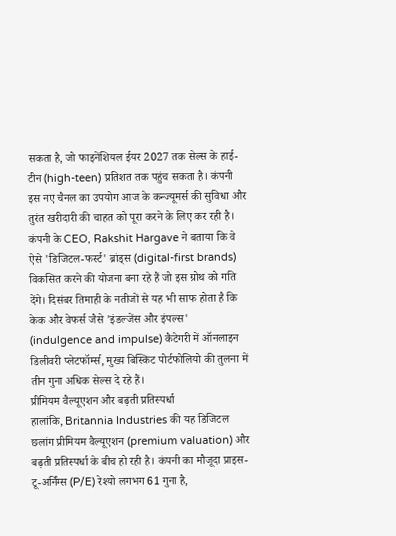सकता है, जो फाइनेंशियल ईयर 2027 तक सेल्स के हाई-टीन (high-teen) प्रतिशत तक पहुंच सकता है। कंपनी इस नए चैनल का उपयोग आज के कन्ज्यूमर्स की सुविधा और तुरंत खरीदारी की चाहत को पूरा करने के लिए कर रही है। कंपनी के CEO, Rakshit Hargave ने बताया कि वे ऐसे 'डिजिटल-फर्स्ट' ब्रांड्स (digital-first brands) विकसित करने की योजना बना रहे हैं जो इस ग्रोथ को गति देंगे। दिसंबर तिमाही के नतीजों से यह भी साफ होता है कि केक और वेफर्स जैसे 'इंडल्जेंस और इंपल्स' (indulgence and impulse) कैटेगरी में ऑनलाइन डिलीवरी प्लेटफॉर्म्स, मुख्य बिस्किट पोर्टफोलियो की तुलना में तीन गुना अधिक सेल्स दे रहे हैं।
प्रीमियम वैल्यूएशन और बढ़ती प्रतिस्पर्धा
हालांकि, Britannia Industries की यह डिजिटल छलांग प्रीमियम वैल्यूएशन (premium valuation) और बढ़ती प्रतिस्पर्धा के बीच हो रही है। कंपनी का मौजूदा प्राइस-टू-अर्निंग्स (P/E) रेश्यो लगभग 61 गुना है,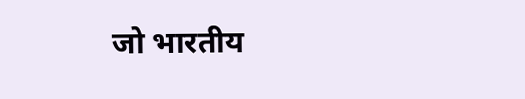जो भारतीय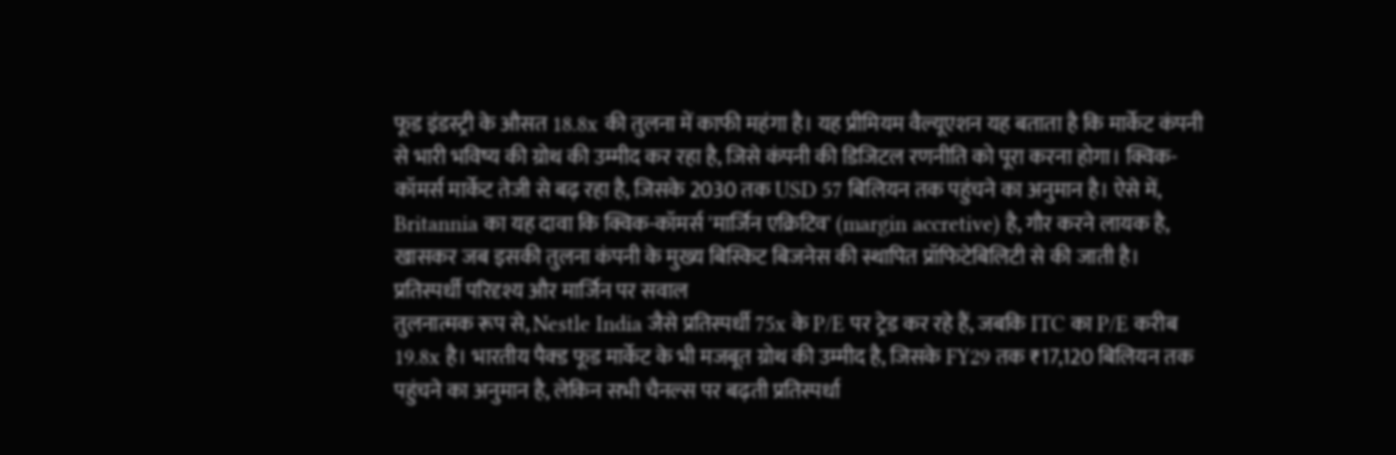फूड इंडस्ट्री के औसत 18.8x की तुलना में काफी महंगा है। यह प्रीमियम वैल्यूएशन यह बताता है कि मार्केट कंपनी से भारी भविष्य की ग्रोथ की उम्मीद कर रहा है, जिसे कंपनी की डिजिटल रणनीति को पूरा करना होगा। क्विक-कॉमर्स मार्केट तेजी से बढ़ रहा है, जिसके 2030 तक USD 57 बिलियन तक पहुंचने का अनुमान है। ऐसे में, Britannia का यह दावा कि क्विक-कॉमर्स 'मार्जिन एक्रिटिव' (margin accretive) है, गौर करने लायक है, खासकर जब इसकी तुलना कंपनी के मुख्य बिस्किट बिजनेस की स्थापित प्रॉफिटेबिलिटी से की जाती है।
प्रतिस्पर्धी परिदृश्य और मार्जिन पर सवाल
तुलनात्मक रूप से, Nestle India जैसे प्रतिस्पर्धी 75x के P/E पर ट्रेड कर रहे हैं, जबकि ITC का P/E करीब 19.8x है। भारतीय पैक्ड फूड मार्केट के भी मजबूत ग्रोथ की उम्मीद है, जिसके FY29 तक ₹17,120 बिलियन तक पहुंचने का अनुमान है, लेकिन सभी चैनल्स पर बढ़ती प्रतिस्पर्धा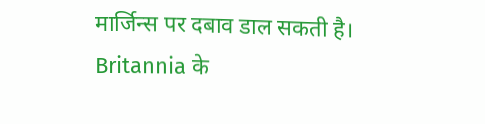मार्जिन्स पर दबाव डाल सकती है। Britannia के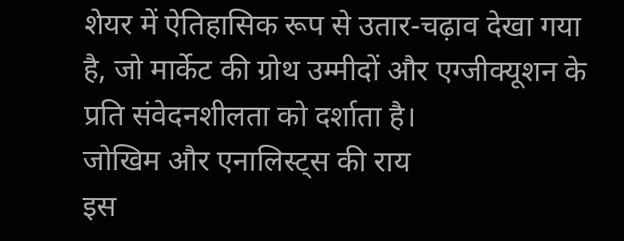शेयर में ऐतिहासिक रूप से उतार-चढ़ाव देखा गया है, जो मार्केट की ग्रोथ उम्मीदों और एग्जीक्यूशन के प्रति संवेदनशीलता को दर्शाता है।
जोखिम और एनालिस्ट्स की राय
इस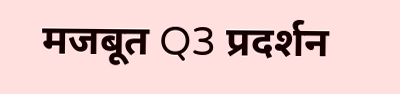मजबूत Q3 प्रदर्शन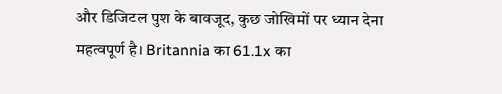और डिजिटल पुश के बावजूद, कुछ जोखिमों पर ध्यान देना महत्वपूर्ण है। Britannia का 61.1x का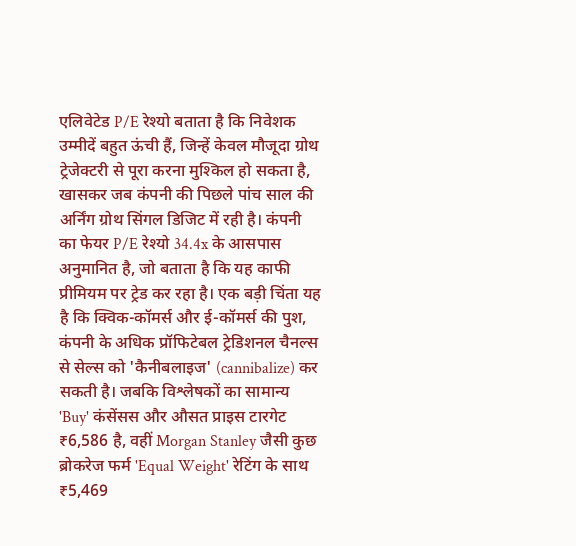एलिवेटेड P/E रेश्यो बताता है कि निवेशक उम्मीदें बहुत ऊंची हैं, जिन्हें केवल मौजूदा ग्रोथ ट्रेजेक्टरी से पूरा करना मुश्किल हो सकता है, खासकर जब कंपनी की पिछले पांच साल की अर्निंग ग्रोथ सिंगल डिजिट में रही है। कंपनी का फेयर P/E रेश्यो 34.4x के आसपास अनुमानित है, जो बताता है कि यह काफी प्रीमियम पर ट्रेड कर रहा है। एक बड़ी चिंता यह है कि क्विक-कॉमर्स और ई-कॉमर्स की पुश, कंपनी के अधिक प्रॉफिटेबल ट्रेडिशनल चैनल्स से सेल्स को 'कैनीबलाइज' (cannibalize) कर सकती है। जबकि विश्लेषकों का सामान्य 'Buy' कंसेंसस और औसत प्राइस टारगेट ₹6,586 है, वहीं Morgan Stanley जैसी कुछ ब्रोकरेज फर्म 'Equal Weight' रेटिंग के साथ ₹5,469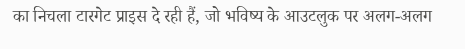का निचला टारगेट प्राइस दे रही हैं, जो भविष्य के आउटलुक पर अलग-अलग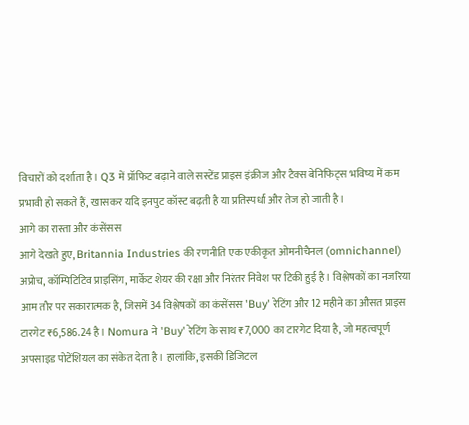विचारों को दर्शाता है। Q3 में प्रॉफिट बढ़ाने वाले सस्टेंड प्राइस इंक्रीज और टैक्स बेनिफिट्स भविष्य में कम प्रभावी हो सकते हैं, खासकर यदि इनपुट कॉस्ट बढ़ती है या प्रतिस्पर्धा और तेज हो जाती है।
आगे का रास्ता और कंसेंसस
आगे देखते हुए, Britannia Industries की रणनीति एक एकीकृत ओमनीचैनल (omnichannel) अप्रोच, कॉम्पिटिटिव प्राइसिंग, मार्केट शेयर की रक्षा और निरंतर निवेश पर टिकी हुई है। विश्लेषकों का नजरिया आम तौर पर सकारात्मक है, जिसमें 34 विश्लेषकों का कंसेंसस 'Buy' रेटिंग और 12 महीने का औसत प्राइस टारगेट ₹6,586.24 है। Nomura ने 'Buy' रेटिंग के साथ ₹7,000 का टारगेट दिया है, जो महत्वपूर्ण अपसाइड पोटेंशियल का संकेत देता है। हालांकि, इसकी डिजिटल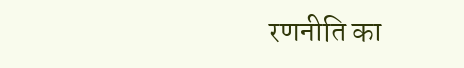रणनीति का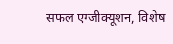सफल एग्जीक्यूशन, विशेष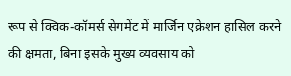रूप से क्विक-कॉमर्स सेगमेंट में मार्जिन एक्रेशन हासिल करने की क्षमता, बिना इसके मुख्य व्यवसाय को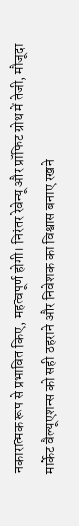नकारात्मक रूप से प्रभावित किए, महत्वपूर्ण होगी। निरंतर रेवेन्यू और प्रॉफिट ग्रोथ में तेजी, मौजूदा मार्केट वैल्यूएशन्स को सही ठहराने और निवेशक का विश्वास बनाए रखने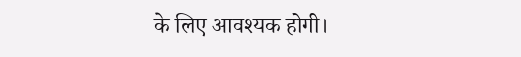के लिए आवश्यक होगी।